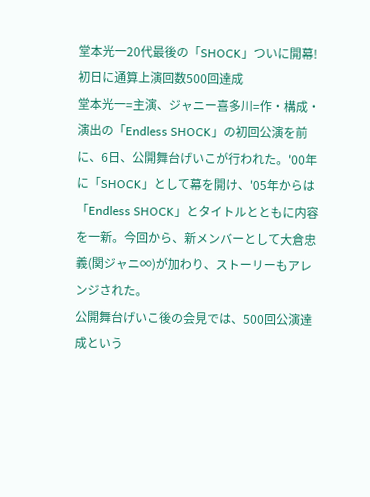堂本光一20代最後の「SHOCK」ついに開幕! 初日に通算上演回数500回達成
堂本光一=主演、ジャニー喜多川=作・構成・演出の「Endless SHOCK」の初回公演を前に、6日、公開舞台げいこが行われた。'00年に「SHOCK」として幕を開け、'05年からは「Endless SHOCK」とタイトルとともに内容を一新。今回から、新メンバーとして大倉忠義(関ジャニ∞)が加わり、ストーリーもアレンジされた。
公開舞台げいこ後の会見では、500回公演達成という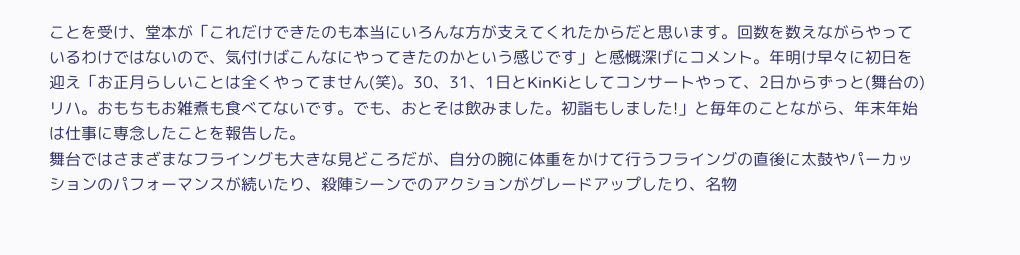ことを受け、堂本が「これだけできたのも本当にいろんな方が支えてくれたからだと思います。回数を数えながらやっているわけではないので、気付けばこんなにやってきたのかという感じです」と感慨深げにコメント。年明け早々に初日を迎え「お正月らしいことは全くやってません(笑)。30、31、1日とKinKiとしてコンサートやって、2日からずっと(舞台の)リハ。おもちもお雑煮も食べてないです。でも、おとそは飲みました。初詣もしました!」と毎年のことながら、年末年始は仕事に専念したことを報告した。
舞台ではさまざまなフライングも大きな見どころだが、自分の腕に体重をかけて行うフライングの直後に太鼓やパーカッションのパフォーマンスが続いたり、殺陣シーンでのアクションがグレードアップしたり、名物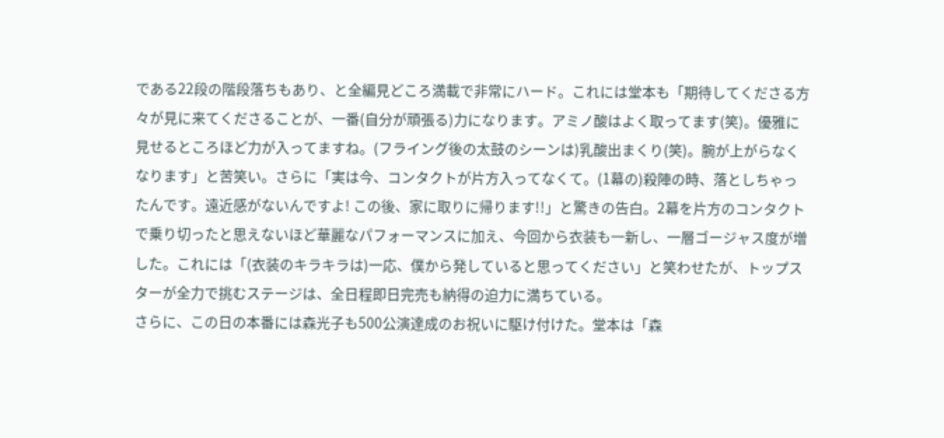である22段の階段落ちもあり、と全編見どころ満載で非常にハード。これには堂本も「期待してくださる方々が見に来てくださることが、一番(自分が頑張る)力になります。アミノ酸はよく取ってます(笑)。優雅に見せるところほど力が入ってますね。(フライング後の太鼓のシーンは)乳酸出まくり(笑)。腕が上がらなくなります」と苦笑い。さらに「実は今、コンタクトが片方入ってなくて。(1幕の)殺陣の時、落としちゃったんです。遠近感がないんですよ! この後、家に取りに帰ります!!」と驚きの告白。2幕を片方のコンタクトで乗り切ったと思えないほど華麗なパフォーマンスに加え、今回から衣装も一新し、一層ゴージャス度が増した。これには「(衣装のキラキラは)一応、僕から発していると思ってください」と笑わせたが、トップスターが全力で挑むステージは、全日程即日完売も納得の迫力に満ちている。
さらに、この日の本番には森光子も500公演達成のお祝いに駆け付けた。堂本は「森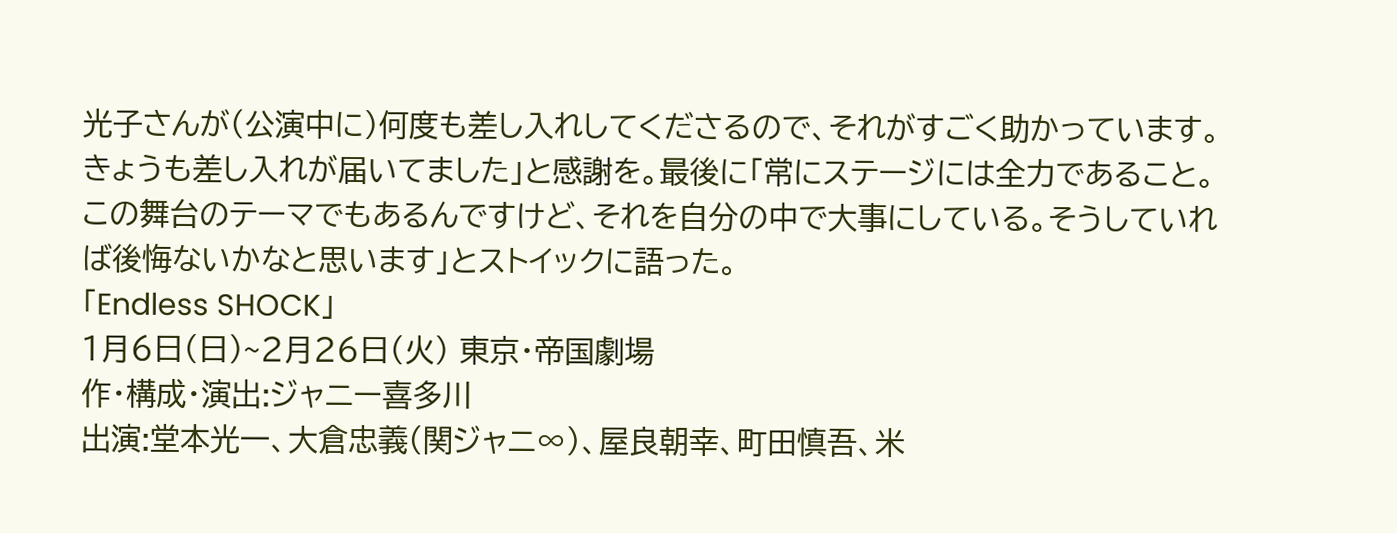光子さんが(公演中に)何度も差し入れしてくださるので、それがすごく助かっています。きょうも差し入れが届いてました」と感謝を。最後に「常にステージには全力であること。この舞台のテーマでもあるんですけど、それを自分の中で大事にしている。そうしていれば後悔ないかなと思います」とストイックに語った。
「Endless SHOCK」
1月6日(日)~2月26日(火) 東京・帝国劇場
作・構成・演出:ジャニー喜多川
出演:堂本光一、大倉忠義(関ジャニ∞)、屋良朝幸、町田慎吾、米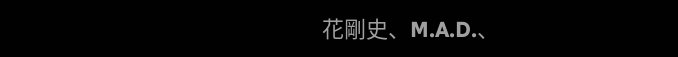花剛史、M.A.D.、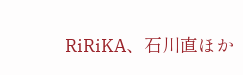RiRiKA、石川直ほか